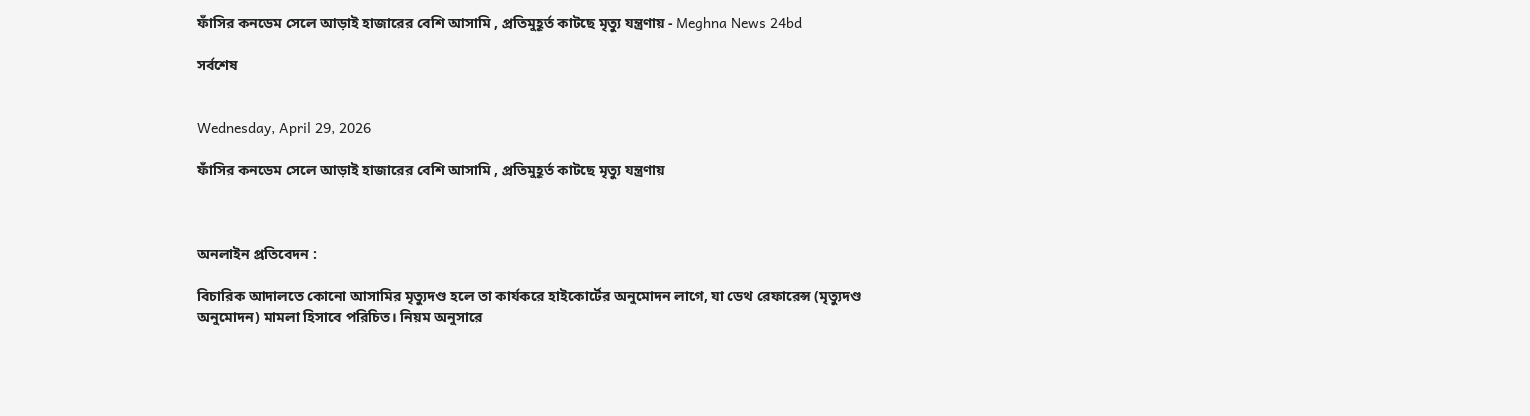ফাঁসির কনডেম সেলে আড়াই হাজারের বেশি আসামি , প্রতিমুহূর্ত কাটছে মৃত্যু যন্ত্রণায় - Meghna News 24bd

সর্বশেষ


Wednesday, April 29, 2026

ফাঁসির কনডেম সেলে আড়াই হাজারের বেশি আসামি , প্রতিমুহূর্ত কাটছে মৃত্যু যন্ত্রণায়



অনলাইন প্রতিবেদন :

বিচারিক আদালতে কোনো আসামির মৃত্যুদণ্ড হলে তা কার্যকরে হাইকোর্টের অনুমোদন লাগে, যা ডেথ রেফারেন্স (মৃত্যুদণ্ড অনুমোদন) মামলা হিসাবে পরিচিত। নিয়ম অনুসারে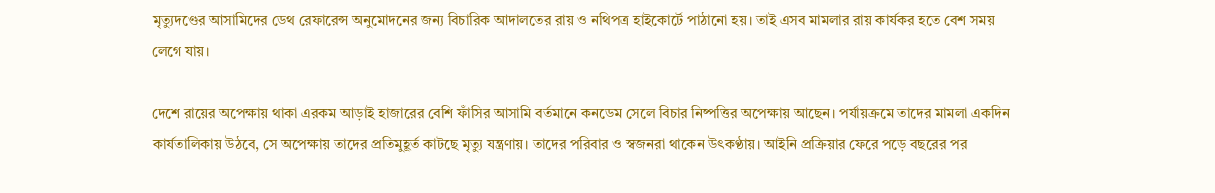মৃত্যুদণ্ডের আসামিদের ডেথ রেফারেন্স অনুমোদনের জন্য বিচারিক আদালতের রায় ও নথিপত্র হাইকোর্টে পাঠানো হয়। তাই এসব মামলার রায় কার্যকর হতে বেশ সময় লেগে যায়।

দেশে রায়ের অপেক্ষায় থাকা এরকম আড়াই হাজারের বেশি ফাঁসির আসামি বর্তমানে কনডেম সেলে বিচার নিষ্পত্তির অপেক্ষায় আছেন। পর্যায়ক্রমে তাদের মামলা একদিন কার্যতালিকায় উঠবে, সে অপেক্ষায় তাদের প্রতিমুহূর্ত কাটছে মৃত্যু যন্ত্রণায়। তাদের পরিবার ও স্বজনরা থাকেন উৎকণ্ঠায়। আইনি প্রক্রিয়ার ফেরে পড়ে বছরের পর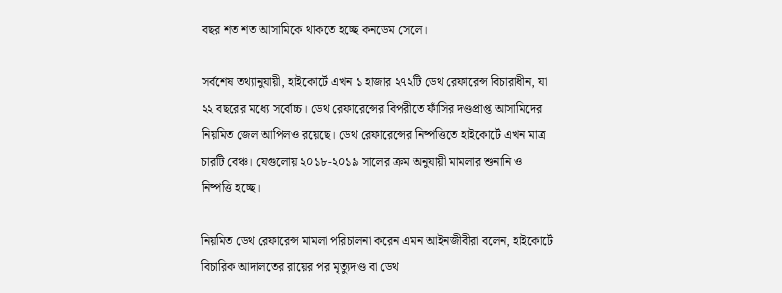বছর শত শত আসামিকে থাকতে হচ্ছে কনডেম সেলে।

সর্বশেষ তথ্যানুযায়ী, হাইকোর্টে এখন ১ হাজার ২৭২টি ডেথ রেফারেন্স বিচারাধীন, যা ২২ বছরের মধ্যে সর্বোচ্চ। ডেথ রেফারেন্সের বিপরীতে ফাঁসির দণ্ডপ্রাপ্ত আসামিদের নিয়মিত জেল আপিলও রয়েছে। ডেথ রেফারেন্সের নিষ্পত্তিতে হাইকোর্টে এখন মাত্র চারটি বেঞ্চ। যেগুলোয় ২০১৮-২০১৯ সালের ক্রম অনুযায়ী মামলার শুনানি ও নিষ্পত্তি হচ্ছে।

নিয়মিত ডেথ রেফারেন্স মামলা পরিচালনা করেন এমন আইনজীবীরা বলেন, হাইকোর্টে বিচারিক আদালতের রায়ের পর মৃত্যুদণ্ড বা ডেথ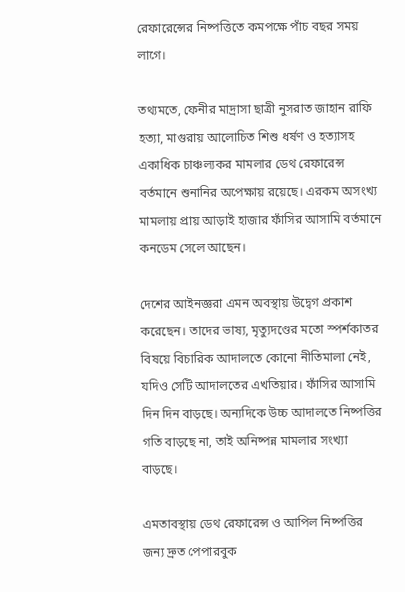রেফারেন্সের নিষ্পত্তিতে কমপক্ষে পাঁচ বছর সময় লাগে।

তথ্যমতে, ফেনীর মাদ্রাসা ছাত্রী নুসরাত জাহান রাফি হত্যা, মাগুরায় আলোচিত শিশু ধর্ষণ ও হত্যাসহ একাধিক চাঞ্চল্যকর মামলার ডেথ রেফারেন্স বর্তমানে শুনানির অপেক্ষায় রয়েছে। এরকম অসংখ্য মামলায় প্রায় আড়াই হাজার ফাঁসির আসামি বর্তমানে কনডেম সেলে আছেন।

দেশের আইনজ্ঞরা এমন অবস্থায় উদ্বেগ প্রকাশ করেছেন। তাদের ভাষ্য, মৃত্যুদণ্ডের মতো স্পর্শকাতর বিষয়ে বিচারিক আদালতে কোনো নীতিমালা নেই, যদিও সেটি আদালতের এখতিয়ার। ফাঁসির আসামি দিন দিন বাড়ছে। অন্যদিকে উচ্চ আদালতে নিষ্পত্তির গতি বাড়ছে না, তাই অনিষ্পন্ন মামলার সংখ্যা বাড়ছে।

এমতাবস্থায় ডেথ রেফারেন্স ও আপিল নিষ্পত্তির জন্য দ্রুত পেপারবুক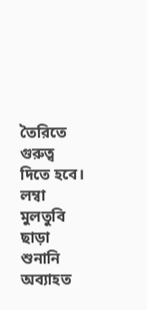তৈরিতে গুরুত্ব দিতে হবে। লম্বা মুলতুবি ছাড়া শুনানি অব্যাহত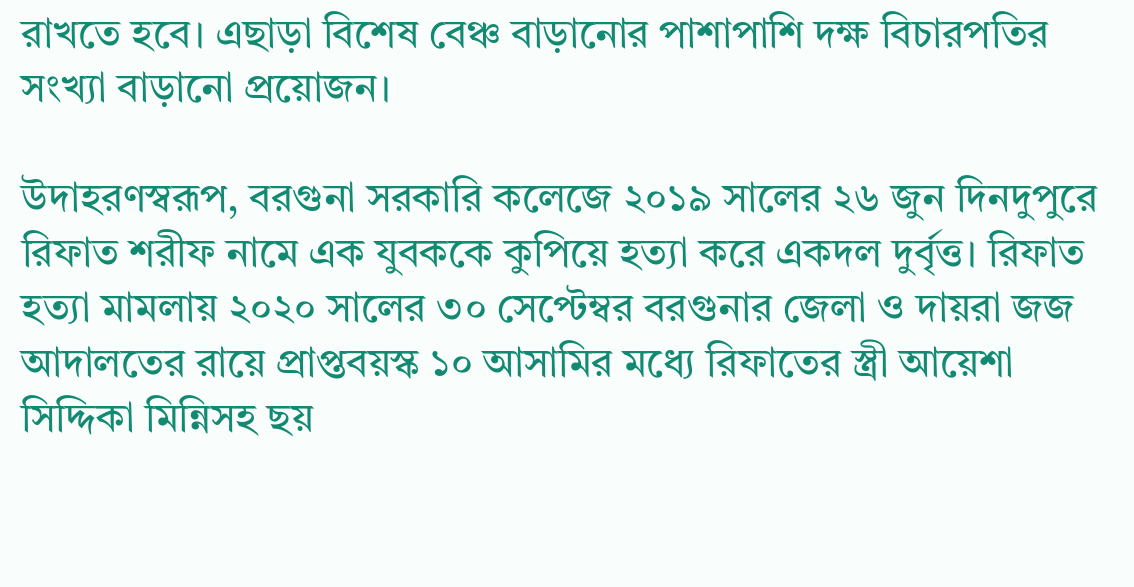রাখতে হবে। এছাড়া বিশেষ বেঞ্চ বাড়ানোর পাশাপাশি দক্ষ বিচারপতির সংখ্যা বাড়ানো প্রয়োজন।

উদাহরণস্বরূপ, বরগুনা সরকারি কলেজে ২০১৯ সালের ২৬ জুন দিনদুপুরে রিফাত শরীফ নামে এক যুবককে কুপিয়ে হত্যা করে একদল দুর্বৃত্ত। রিফাত হত্যা মামলায় ২০২০ সালের ৩০ সেপ্টেম্বর বরগুনার জেলা ও দায়রা জজ আদালতের রায়ে প্রাপ্তবয়স্ক ১০ আসামির মধ্যে রিফাতের স্ত্রী আয়েশা সিদ্দিকা মিন্নিসহ ছয়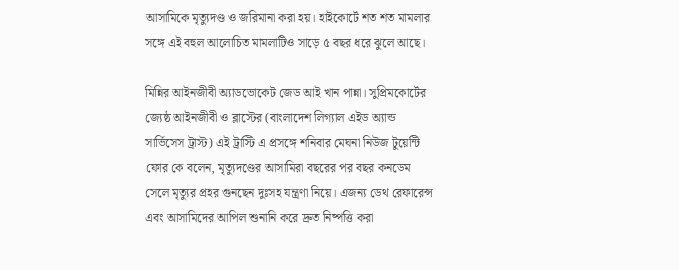আসামিকে মৃত্যুদণ্ড ও জরিমানা করা হয়। হাইকোর্টে শত শত মামলার সঙ্গে এই বহুল আলোচিত মামলাটিও সাড়ে ৫ বছর ধরে ঝুলে আছে।

মিন্নির আইনজীবী অ্যাডভোকেট জেড আই খান পান্না। সুপ্রিমকোর্টের জ্যেষ্ঠ আইনজীবী ও ব্লাস্টের (বাংলাদেশ লিগ্যাল এইড অ্যান্ড সার্ভিসেস ট্রাস্ট) এই ট্রাস্টি এ প্রসঙ্গে শনিবার মেঘনা নিউজ টুয়েন্টি ফোর কে বলেন, মৃত্যুদণ্ডের আসামিরা বছরের পর বছর কনডেম সেলে মৃত্যুর প্রহর গুনছেন দুঃসহ যন্ত্রণা নিয়ে। এজন্য ডেথ রেফারেন্স এবং আসামিদের আপিল শুনানি করে দ্রুত নিষ্পত্তি করা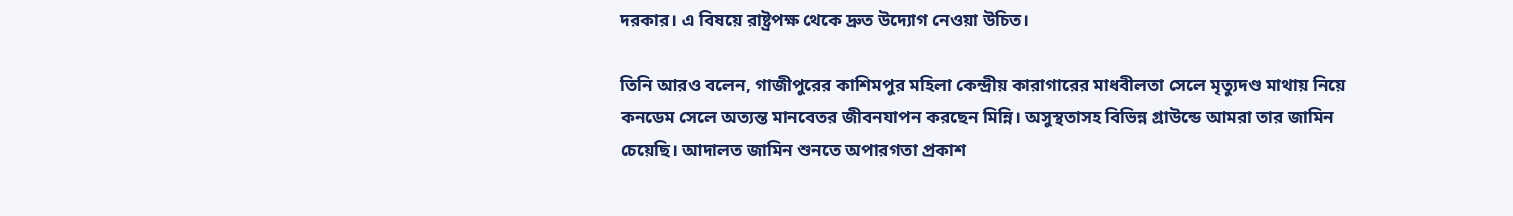দরকার। এ বিষয়ে রাষ্ট্রপক্ষ থেকে দ্রুত উদ্যোগ নেওয়া উচিত।

তিনি আরও বলেন, গাজীপুরের কাশিমপুর মহিলা কেন্দ্রীয় কারাগারের মাধবীলতা সেলে মৃত্যুদণ্ড মাথায় নিয়ে কনডেম সেলে অত্যন্ত মানবেতর জীবনযাপন করছেন মিন্নি। অসুস্থতাসহ বিভিন্ন গ্রাউন্ডে আমরা তার জামিন চেয়েছি। আদালত জামিন শুনতে অপারগতা প্রকাশ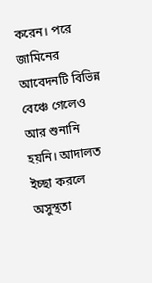করেন। পরে জামিনের আবেদনটি বিভিন্ন বেঞ্চে গেলেও আর শুনানি হয়নি। আদালত ইচ্ছা করলে অসুস্থতা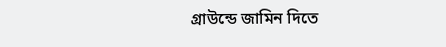গ্রাউন্ডে জামিন দিতে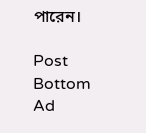পারেন।

Post Bottom Ad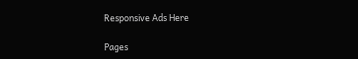Responsive Ads Here

Pages